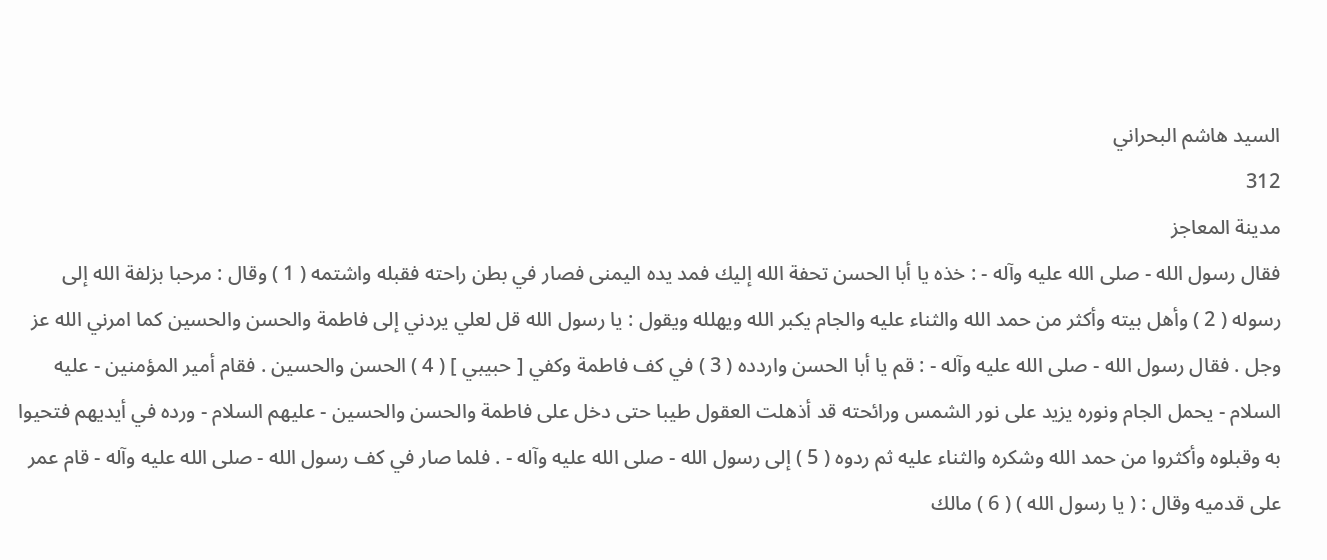السيد هاشم البحراني
312
مدينة المعاجز
فقال رسول الله - صلى الله عليه وآله - : خذه يا أبا الحسن تحفة الله إليك فمد يده اليمنى فصار في بطن راحته فقبله واشتمه ( 1 ) وقال : مرحبا بزلفة الله إلى رسوله ( 2 ) وأهل بيته وأكثر من حمد الله والثناء عليه والجام يكبر الله ويهلله ويقول : يا رسول الله قل لعلي يردني إلى فاطمة والحسن والحسين كما امرني الله عز وجل . فقال رسول الله - صلى الله عليه وآله - : قم يا أبا الحسن واردده ( 3 ) في كف فاطمة وكفي [ حبيبي ] ( 4 ) الحسن والحسين . فقام أمير المؤمنين - عليه السلام - يحمل الجام ونوره يزيد على نور الشمس ورائحته قد أذهلت العقول طيبا حتى دخل على فاطمة والحسن والحسين - عليهم السلام - ورده في أيديهم فتحيوا به وقبلوه وأكثروا من حمد الله وشكره والثناء عليه ثم ردوه ( 5 ) إلى رسول الله - صلى الله عليه وآله - . فلما صار في كف رسول الله - صلى الله عليه وآله - قام عمر على قدميه وقال : ( يا رسول الله ) ( 6 ) مالك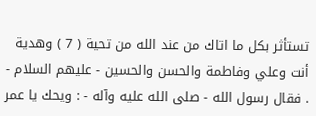تستأثر بكل ما اتاك من عند الله من تحية ( 7 ) وهدية أنت وعلي وفاطمة والحسن والحسين - عليهم السلام - . فقال رسول الله - صلى الله عليه وآله - : ويحك يا عمر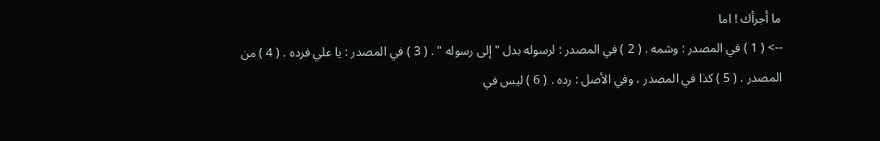ما أجرأك ! اما
--> ( 1 ) في المصدر : وشمه . ( 2 ) في المصدر : لرسوله بدل " إلى رسوله " . ( 3 ) في المصدر : يا علي فرده . ( 4 ) من المصدر . ( 5 ) كذا في المصدر ، وفي الأصل : رده . ( 6 ) ليس في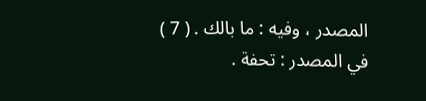المصدر ، وفيه : ما بالك . ( 7 ) في المصدر : تحفة .